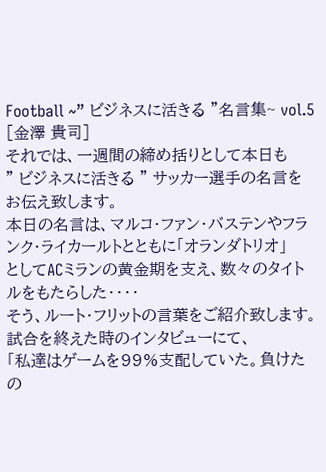Football ~” ビジネスに活きる ”名言集~ vol.5
[金澤 貴司]
それでは、一週間の締め括りとして本日も
” ビジネスに活きる ” サッカー選手の名言をお伝え致します。
本日の名言は、マルコ・ファン・バステンやフランク・ライカールトとともに「オランダトリオ」
としてACミランの黄金期を支え、数々のタイトルをもたらした・・・・
そう、ルート・フリットの言葉をご紹介致します。
試合を終えた時のインタビューにて、
「私達はゲームを99%支配していた。負けたの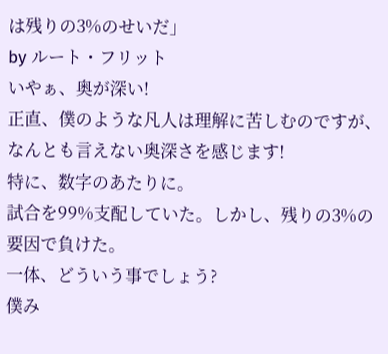は残りの3%のせいだ」
by ルート・フリット
いやぁ、奥が深い!
正直、僕のような凡人は理解に苦しむのですが、なんとも言えない奥深さを感じます!
特に、数字のあたりに。
試合を99%支配していた。しかし、残りの3%の要因で負けた。
一体、どういう事でしょう?
僕み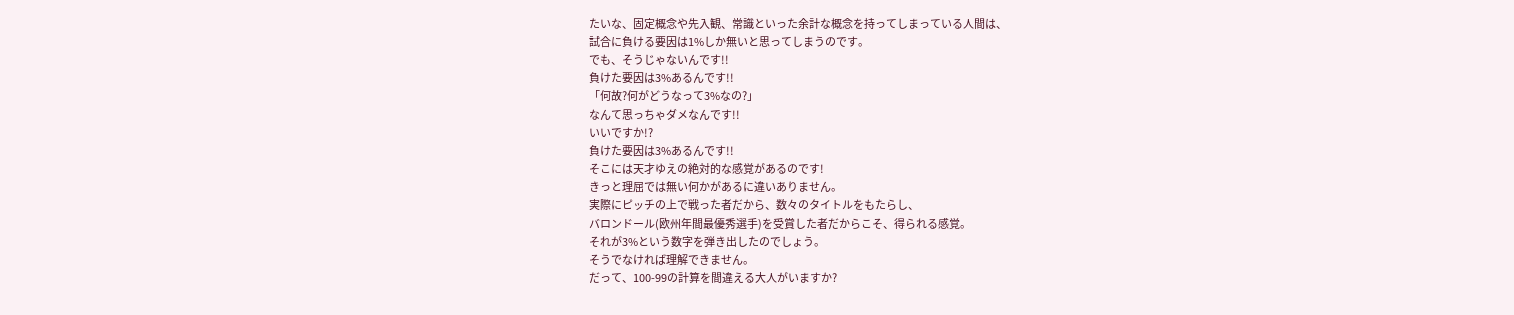たいな、固定概念や先入観、常識といった余計な概念を持ってしまっている人間は、
試合に負ける要因は1%しか無いと思ってしまうのです。
でも、そうじゃないんです!!
負けた要因は3%あるんです!!
「何故?何がどうなって3%なの?」
なんて思っちゃダメなんです!!
いいですか!?
負けた要因は3%あるんです!!
そこには天才ゆえの絶対的な感覚があるのです!
きっと理屈では無い何かがあるに違いありません。
実際にピッチの上で戦った者だから、数々のタイトルをもたらし、
バロンドール(欧州年間最優秀選手)を受賞した者だからこそ、得られる感覚。
それが3%という数字を弾き出したのでしょう。
そうでなければ理解できません。
だって、100-99の計算を間違える大人がいますか?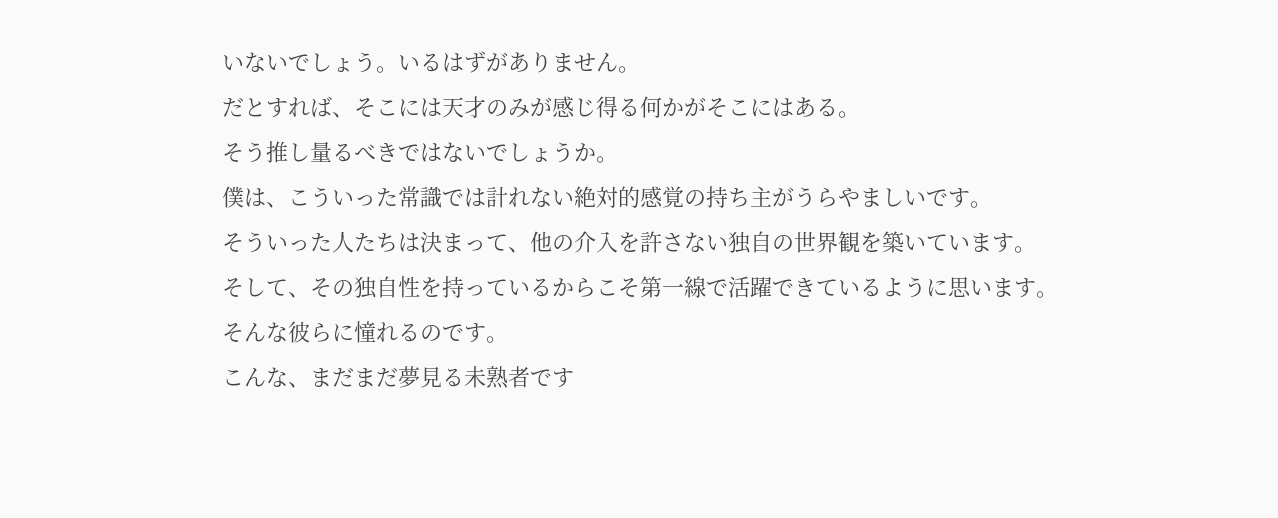いないでしょう。いるはずがありません。
だとすれば、そこには天才のみが感じ得る何かがそこにはある。
そう推し量るべきではないでしょうか。
僕は、こういった常識では計れない絶対的感覚の持ち主がうらやましいです。
そういった人たちは決まって、他の介入を許さない独自の世界観を築いています。
そして、その独自性を持っているからこそ第一線で活躍できているように思います。
そんな彼らに憧れるのです。
こんな、まだまだ夢見る未熟者です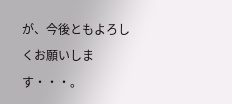が、今後ともよろしくお願いします・・・。